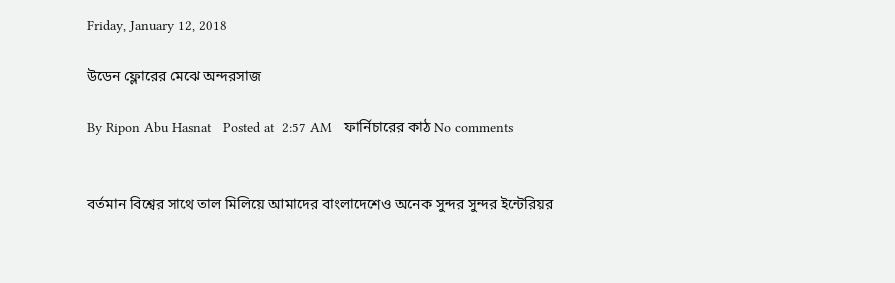Friday, January 12, 2018

উডেন ফ্লোরের মেঝে অন্দরসাজ

By Ripon Abu Hasnat   Posted at  2:57 AM   ফার্নিচারের কাঠ No comments


বর্তমান বিশ্বের সাথে তাল মিলিয়ে আমাদের বাংলাদেশেও অনেক সুন্দর সুন্দর ইন্টেরিয়র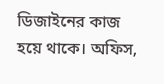ডিজাইনের কাজ হয়ে থাকে। অফিস,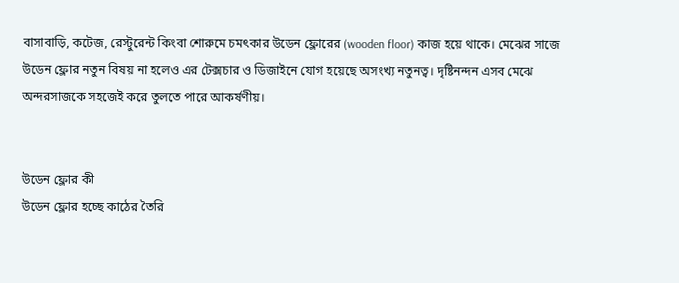বাসাবাড়ি, কটেজ, রেস্টুরেন্ট কিংবা শোরুমে চমৎকার উডেন ফ্লোরের (wooden floor) কাজ হয়ে থাকে। মেঝের সাজে উডেন ফ্লোর নতুন বিষয় না হলেও এর টেক্সচার ও ডিজাইনে যোগ হয়েছে অসংখ্য নতুনত্ব। দৃষ্টিনন্দন এসব মেঝে অন্দরসাজকে সহজেই করে তুলতে পারে আকর্ষণীয়।


উডেন ফ্লোর কী
উডেন ফ্লোর হচ্ছে কাঠের তৈরি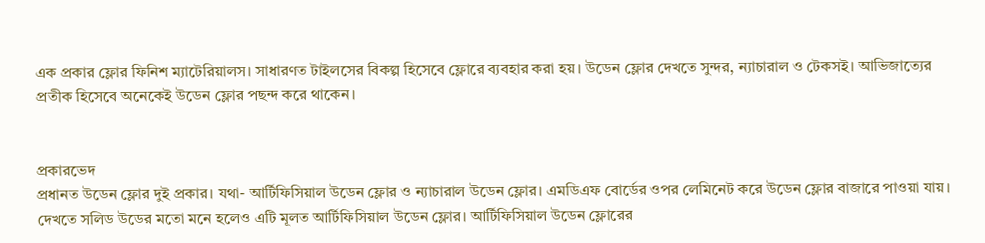এক প্রকার ফ্লোর ফিনিশ ম্যাটেরিয়ালস। সাধারণত টাইলসের বিকল্প হিসেবে ফ্লোরে ব্যবহার করা হয়। উডেন ফ্লোর দেখতে সুন্দর, ন্যাচারাল ও টেকসই। আভিজাত্যের প্রতীক হিসেবে অনেকেই উডেন ফ্লোর পছন্দ করে থাকেন।


প্রকারভেদ
প্রধানত উডেন ফ্লোর দুই প্রকার। যথা- আর্টিফিসিয়াল উডেন ফ্লোর ও ন্যাচারাল উডেন ফ্লোর। এমডিএফ বোর্ডের ওপর লেমিনেট করে উডেন ফ্লোর বাজারে পাওয়া যায়। দেখতে সলিড উডের মতো মনে হলেও এটি মূলত আর্টিফিসিয়াল উডেন ফ্লোর। আর্টিফিসিয়াল উডেন ফ্লোরের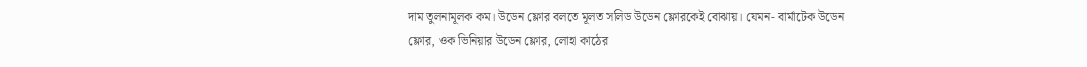দাম তুলনামূলক কম। উডেন ফ্লোর বলতে মূলত সলিড উডেন ফ্লোরকেই বোঝায়। যেমন- বার্মাটেক উডেন ফ্লোর, ওক ভিনিয়ার উডেন ফ্লোর, লোহা কাঠের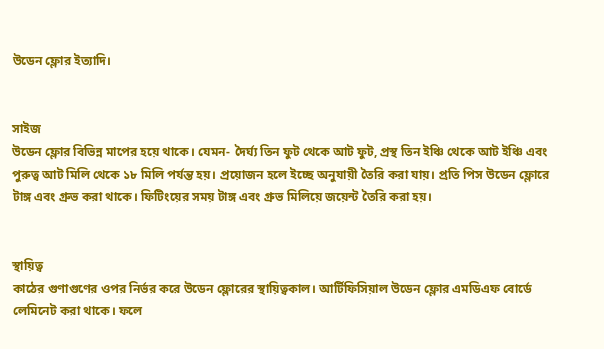উডেন ফ্লোর ইত্যাদি।


সাইজ
উডেন ফ্লোর বিভিন্ন মাপের হয়ে থাকে। যেমন- দৈর্ঘ্য তিন ফুট থেকে আট ফুট, প্রস্থ তিন ইঞ্চি থেকে আট ইঞ্চি এবং পুরুত্ব আট মিলি থেকে ১৮ মিলি পর্যন্ত হয়। প্রয়োজন হলে ইচ্ছে অনুযায়ী তৈরি করা যায়। প্রতি পিস উডেন ফ্লোরে টাঙ্গ এবং গ্রুভ করা থাকে। ফিটিংয়ের সময় টাঙ্গ এবং গ্রুভ মিলিয়ে জয়েন্ট তৈরি করা হয়।


স্থায়িত্ব
কাঠের গুণাগুণের ওপর নির্ভর করে উডেন ফ্লোরের স্থায়িত্বকাল। আর্টিফিসিয়াল উডেন ফ্লোর এমডিএফ বোর্ডে লেমিনেট করা থাকে। ফলে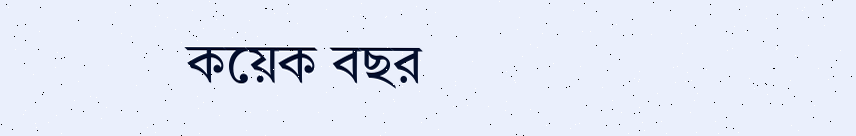কয়েক বছর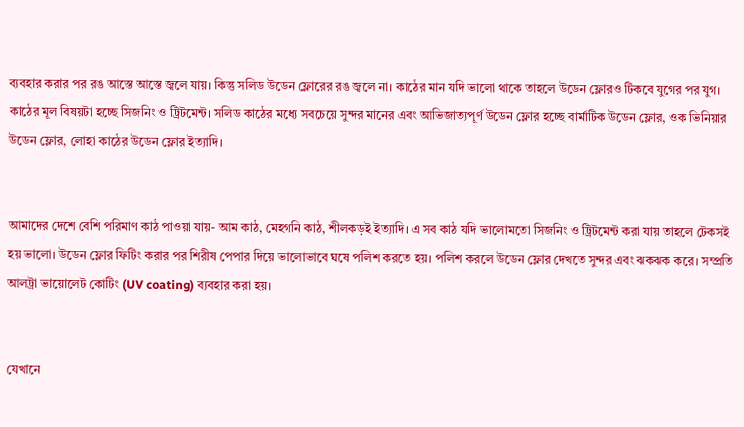ব্যবহার করার পর রঙ আস্তে আস্তে জ্বলে যায়। কিন্তু সলিড উডেন ফ্লোরের রঙ জ্বলে না। কাঠের মান যদি ভালো থাকে তাহলে উডেন ফ্লোরও টিকবে যুগের পর যুগ। কাঠের মূল বিষয়টা হচ্ছে সিজনিং ও ট্রিটমেন্ট। সলিড কাঠের মধ্যে সবচেয়ে সুন্দর মানের এবং আভিজাত্যপূর্ণ উডেন ফ্লোর হচ্ছে বার্মাটিক উডেন ফ্লোর, ওক ভিনিয়ার উডেন ফ্লোর, লোহা কাঠের উডেন ফ্লোর ইত্যাদি।


আমাদের দেশে বেশি পরিমাণ কাঠ পাওয়া যায়- আম কাঠ, মেহগনি কাঠ, শীলকড়ই ইত্যাদি। এ সব কাঠ যদি ভালোমতো সিজনিং ও ট্রিটমেন্ট করা যায় তাহলে টেকসই হয় ভালো। উডেন ফ্লোর ফিটিং করার পর শিরীষ পেপার দিয়ে ভালোভাবে ঘষে পলিশ করতে হয়। পলিশ করলে উডেন ফ্লোর দেখতে সুন্দর এবং ঝকঝক করে। সম্প্রতি আলট্রা ভায়োলেট কোটিং (UV coating) ব্যবহার করা হয়।


যেখানে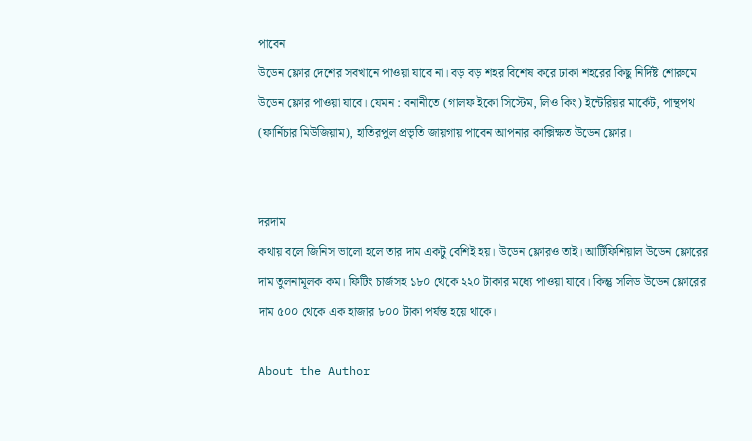পাবেন
উডেন ফ্লোর দেশের সবখানে পাওয়া যাবে না। বড় বড় শহর বিশেষ করে ঢাকা শহরের কিছু নির্দিষ্ট শোরুমে উডেন ফ্লোর পাওয়া যাবে। যেমন : বনানীতে (গালফ ইকো সিস্টেম, লিও কিং) ইন্টেরিয়র মার্কেট, পান্থপথ (ফার্নিচার মিউজিয়াম), হাতিরপুল প্রভৃতি জায়গায় পাবেন আপনার কাক্সিক্ষত উডেন ফ্লোর।


দরদাম
কথায় বলে জিনিস ভালো হলে তার দাম একটু বেশিই হয়। উডেন ফ্লোরও তাই। আর্টিফিশিয়াল উডেন ফ্লোরের দাম তুলনামূলক কম। ফিটিং চার্জসহ ১৮০ থেকে ২২০ টাকার মধ্যে পাওয়া যাবে। কিন্তু সলিড উডেন ফ্লোরের দাম ৫০০ থেকে এক হাজার ৮০০ টাকা পর্যন্ত হয়ে থাকে।

About the Author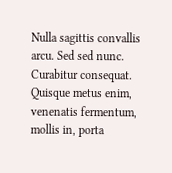Nulla sagittis convallis arcu. Sed sed nunc. Curabitur consequat. Quisque metus enim, venenatis fermentum, mollis in, porta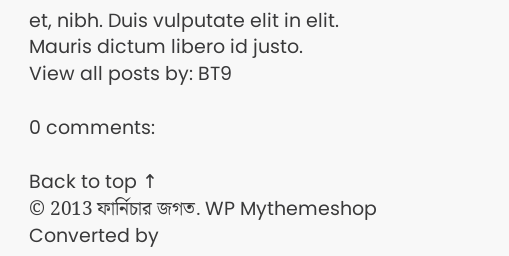et, nibh. Duis vulputate elit in elit. Mauris dictum libero id justo.
View all posts by: BT9

0 comments:

Back to top ↑
© 2013 ফার্নিচার জগত. WP Mythemeshop Converted by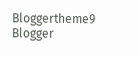Bloggertheme9
Blogger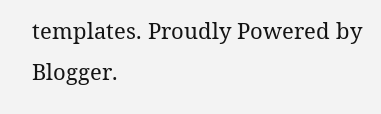templates. Proudly Powered by Blogger.